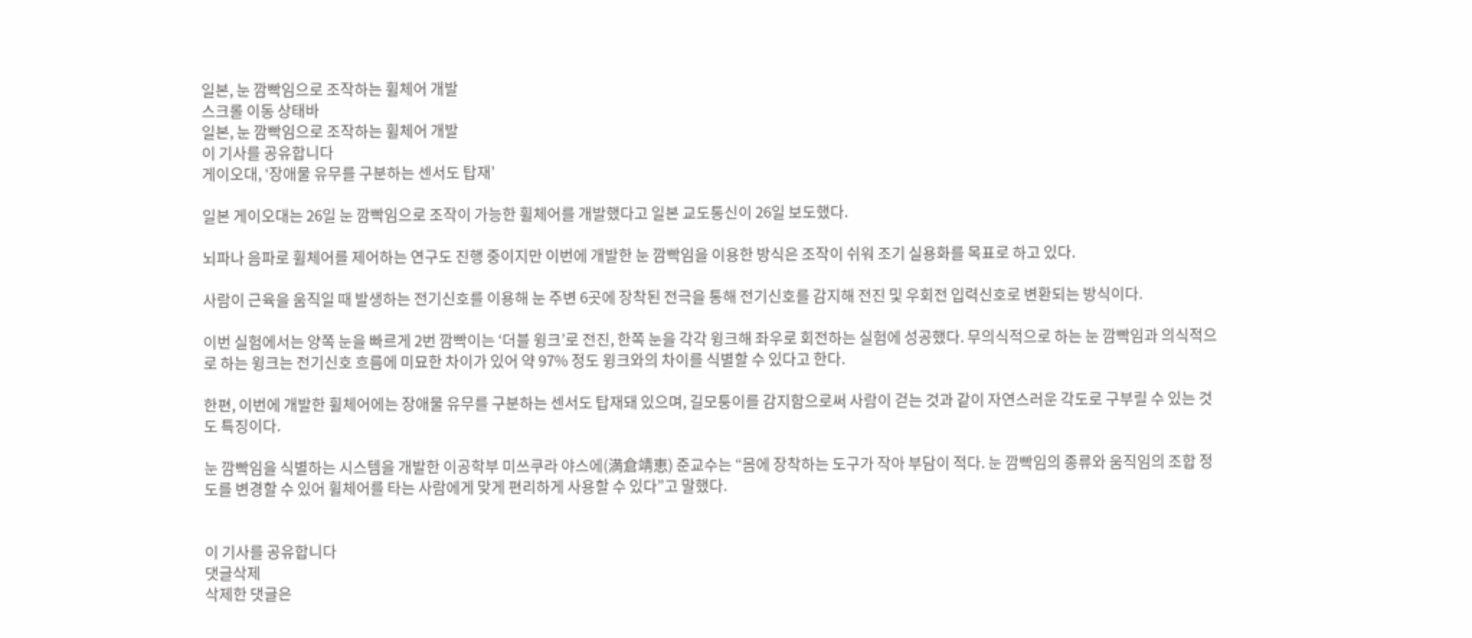일본, 눈 깜빡임으로 조작하는 휠체어 개발
스크롤 이동 상태바
일본, 눈 깜빡임으로 조작하는 휠체어 개발
이 기사를 공유합니다
게이오대, ‘장애물 유무를 구분하는 센서도 탑재’

일본 게이오대는 26일 눈 깜빡임으로 조작이 가능한 휠체어를 개발했다고 일본 교도통신이 26일 보도했다.

뇌파나 음파로 휠체어를 제어하는 연구도 진행 중이지만 이번에 개발한 눈 깜빡임을 이용한 방식은 조작이 쉬워 조기 실용화를 목표로 하고 있다.

사람이 근육을 움직일 때 발생하는 전기신호를 이용해 눈 주변 6곳에 장착된 전극을 통해 전기신호를 감지해 전진 및 우회전 입력신호로 변환되는 방식이다.

이번 실험에서는 양쪽 눈을 빠르게 2번 깜빡이는 ‘더블 윙크’로 전진, 한쪽 눈을 각각 윙크해 좌우로 회전하는 실험에 성공했다. 무의식적으로 하는 눈 깜빡임과 의식적으로 하는 윙크는 전기신호 흐름에 미묘한 차이가 있어 약 97% 정도 윙크와의 차이를 식별할 수 있다고 한다.

한편, 이번에 개발한 휠체어에는 장애물 유무를 구분하는 센서도 탑재돼 있으며, 길모퉁이를 감지함으로써 사람이 걷는 것과 같이 자연스러운 각도로 구부릴 수 있는 것도 특징이다.

눈 깜빡임을 식별하는 시스템을 개발한 이공학부 미쓰쿠라 야스에(満倉靖恵) 준교수는 “몸에 장착하는 도구가 작아 부담이 적다. 눈 깜빡임의 종류와 움직임의 조합 정도를 변경할 수 있어 휠체어를 타는 사람에게 맞게 편리하게 사용할 수 있다”고 말했다.


이 기사를 공유합니다
댓글삭제
삭제한 댓글은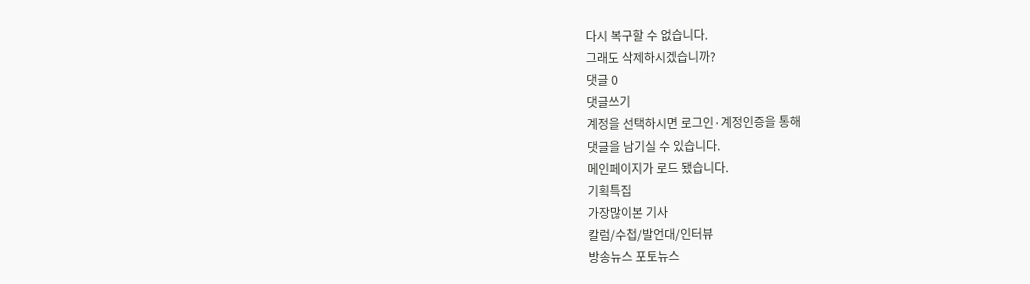다시 복구할 수 없습니다.
그래도 삭제하시겠습니까?
댓글 0
댓글쓰기
계정을 선택하시면 로그인·계정인증을 통해
댓글을 남기실 수 있습니다.
메인페이지가 로드 됐습니다.
기획특집
가장많이본 기사
칼럼/수첩/발언대/인터뷰
방송뉴스 포토뉴스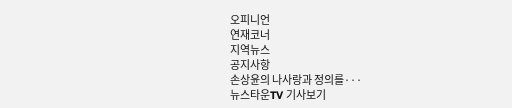오피니언
연재코너
지역뉴스
공지사항
손상윤의 나사랑과 정의를···
뉴스타운TV 기사보기